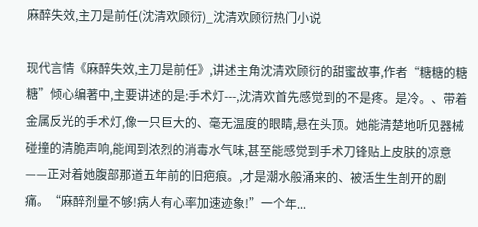麻醉失效,主刀是前任(沈清欢顾衍)_沈清欢顾衍热门小说

现代言情《麻醉失效,主刀是前任》,讲述主角沈清欢顾衍的甜蜜故事,作者“糖糖的糖糖”倾心编著中,主要讲述的是:手术灯---,沈清欢首先感觉到的不是疼。是冷。、带着金属反光的手术灯,像一只巨大的、毫无温度的眼睛,悬在头顶。她能清楚地听见器械碰撞的清脆声响,能闻到浓烈的消毒水气味,甚至能感觉到手术刀锋贴上皮肤的凉意——正对着她腹部那道五年前的旧疤痕。,才是潮水般涌来的、被活生生剖开的剧痛。“麻醉剂量不够!病人有心率加速迹象!”一个年...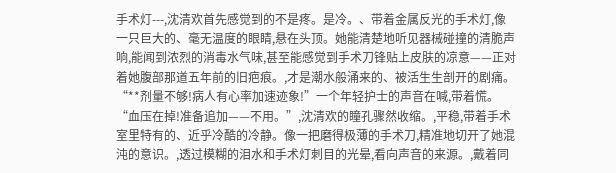手术灯---,沈清欢首先感觉到的不是疼。是冷。、带着金属反光的手术灯,像一只巨大的、毫无温度的眼睛,悬在头顶。她能清楚地听见器械碰撞的清脆声响,能闻到浓烈的消毒水气味,甚至能感觉到手术刀锋贴上皮肤的凉意——正对着她腹部那道五年前的旧疤痕。,才是潮水般涌来的、被活生生剖开的剧痛。“**剂量不够!病人有心率加速迹象!”一个年轻护士的声音在喊,带着慌。“血压在掉!准备追加——不用。”,沈清欢的瞳孔骤然收缩。,平稳,带着手术室里特有的、近乎冷酷的冷静。像一把磨得极薄的手术刀,精准地切开了她混沌的意识。,透过模糊的泪水和手术灯刺目的光晕,看向声音的来源。,戴着同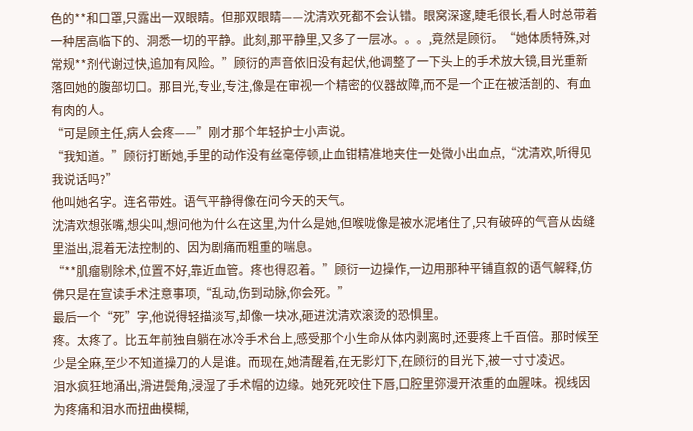色的**和口罩,只露出一双眼睛。但那双眼睛——沈清欢死都不会认错。眼窝深邃,睫毛很长,看人时总带着一种居高临下的、洞悉一切的平静。此刻,那平静里,又多了一层冰。。。,竟然是顾衍。“她体质特殊,对常规**剂代谢过快,追加有风险。”顾衍的声音依旧没有起伏,他调整了一下头上的手术放大镜,目光重新落回她的腹部切口。那目光,专业,专注,像是在审视一个精密的仪器故障,而不是一个正在被活剖的、有血有肉的人。
“可是顾主任,病人会疼——”刚才那个年轻护士小声说。
“我知道。”顾衍打断她,手里的动作没有丝毫停顿,止血钳精准地夹住一处微小出血点,“沈清欢,听得见我说话吗?”
他叫她名字。连名带姓。语气平静得像在问今天的天气。
沈清欢想张嘴,想尖叫,想问他为什么在这里,为什么是她,但喉咙像是被水泥堵住了,只有破碎的气音从齿缝里溢出,混着无法控制的、因为剧痛而粗重的喘息。
“**肌瘤剔除术,位置不好,靠近血管。疼也得忍着。”顾衍一边操作,一边用那种平铺直叙的语气解释,仿佛只是在宣读手术注意事项,“乱动,伤到动脉,你会死。”
最后一个“死”字,他说得轻描淡写,却像一块冰,砸进沈清欢滚烫的恐惧里。
疼。太疼了。比五年前独自躺在冰冷手术台上,感受那个小生命从体内剥离时,还要疼上千百倍。那时候至少是全麻,至少不知道操刀的人是谁。而现在,她清醒着,在无影灯下,在顾衍的目光下,被一寸寸凌迟。
泪水疯狂地涌出,滑进鬓角,浸湿了手术帽的边缘。她死死咬住下唇,口腔里弥漫开浓重的血腥味。视线因为疼痛和泪水而扭曲模糊,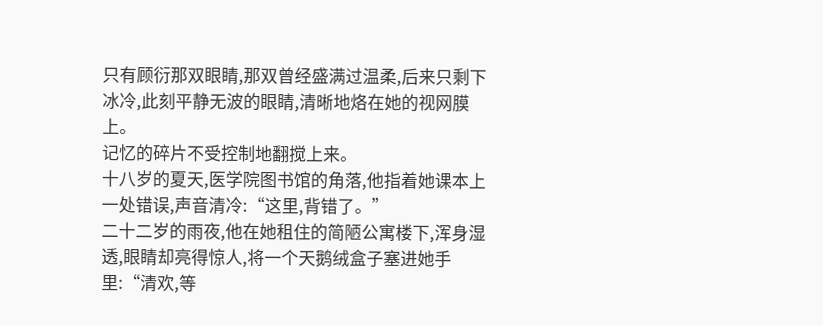只有顾衍那双眼睛,那双曾经盛满过温柔,后来只剩下冰冷,此刻平静无波的眼睛,清晰地烙在她的视网膜上。
记忆的碎片不受控制地翻搅上来。
十八岁的夏天,医学院图书馆的角落,他指着她课本上一处错误,声音清冷:“这里,背错了。”
二十二岁的雨夜,他在她租住的简陋公寓楼下,浑身湿透,眼睛却亮得惊人,将一个天鹅绒盒子塞进她手里:“清欢,等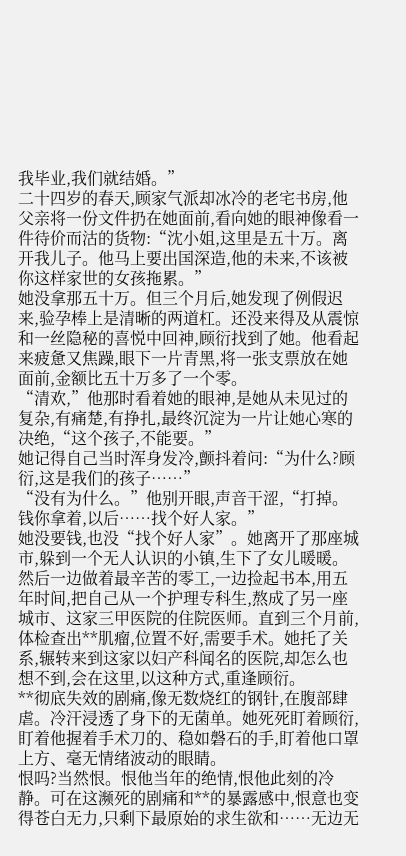我毕业,我们就结婚。”
二十四岁的春天,顾家气派却冰冷的老宅书房,他父亲将一份文件扔在她面前,看向她的眼神像看一件待价而沽的货物:“沈小姐,这里是五十万。离开我儿子。他马上要出国深造,他的未来,不该被你这样家世的女孩拖累。”
她没拿那五十万。但三个月后,她发现了例假迟来,验孕棒上是清晰的两道杠。还没来得及从震惊和一丝隐秘的喜悦中回神,顾衍找到了她。他看起来疲惫又焦躁,眼下一片青黑,将一张支票放在她面前,金额比五十万多了一个零。
“清欢,”他那时看着她的眼神,是她从未见过的复杂,有痛楚,有挣扎,最终沉淀为一片让她心寒的决绝,“这个孩子,不能要。”
她记得自己当时浑身发冷,颤抖着问:“为什么?顾衍,这是我们的孩子……”
“没有为什么。”他别开眼,声音干涩,“打掉。钱你拿着,以后……找个好人家。”
她没要钱,也没“找个好人家”。她离开了那座城市,躲到一个无人认识的小镇,生下了女儿暖暖。然后一边做着最辛苦的零工,一边捡起书本,用五年时间,把自己从一个护理专科生,熬成了另一座城市、这家三甲医院的住院医师。直到三个月前,体检查出**肌瘤,位置不好,需要手术。她托了关系,辗转来到这家以妇产科闻名的医院,却怎么也想不到,会在这里,以这种方式,重逢顾衍。
**彻底失效的剧痛,像无数烧红的钢针,在腹部肆虐。冷汗浸透了身下的无菌单。她死死盯着顾衍,盯着他握着手术刀的、稳如磐石的手,盯着他口罩上方、毫无情绪波动的眼睛。
恨吗?当然恨。恨他当年的绝情,恨他此刻的冷静。可在这濒死的剧痛和**的暴露感中,恨意也变得苍白无力,只剩下最原始的求生欲和……无边无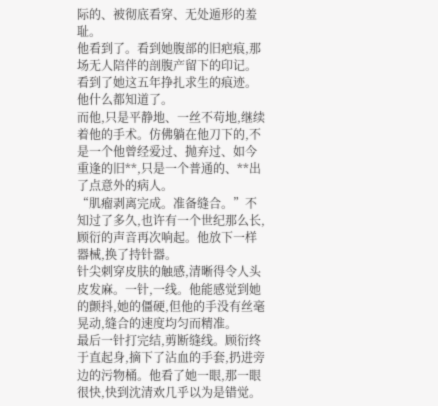际的、被彻底看穿、无处遁形的羞耻。
他看到了。看到她腹部的旧疤痕,那场无人陪伴的剖腹产留下的印记。看到了她这五年挣扎求生的痕迹。他什么都知道了。
而他,只是平静地、一丝不苟地,继续着他的手术。仿佛躺在他刀下的,不是一个他曾经爱过、抛弃过、如今重逢的旧**,只是一个普通的、**出了点意外的病人。
“肌瘤剥离完成。准备缝合。”不知过了多久,也许有一个世纪那么长,顾衍的声音再次响起。他放下一样器械,换了持针器。
针尖刺穿皮肤的触感,清晰得令人头皮发麻。一针,一线。他能感觉到她的颤抖,她的僵硬,但他的手没有丝毫晃动,缝合的速度均匀而精准。
最后一针打完结,剪断缝线。顾衍终于直起身,摘下了沾血的手套,扔进旁边的污物桶。他看了她一眼,那一眼很快,快到沈清欢几乎以为是错觉。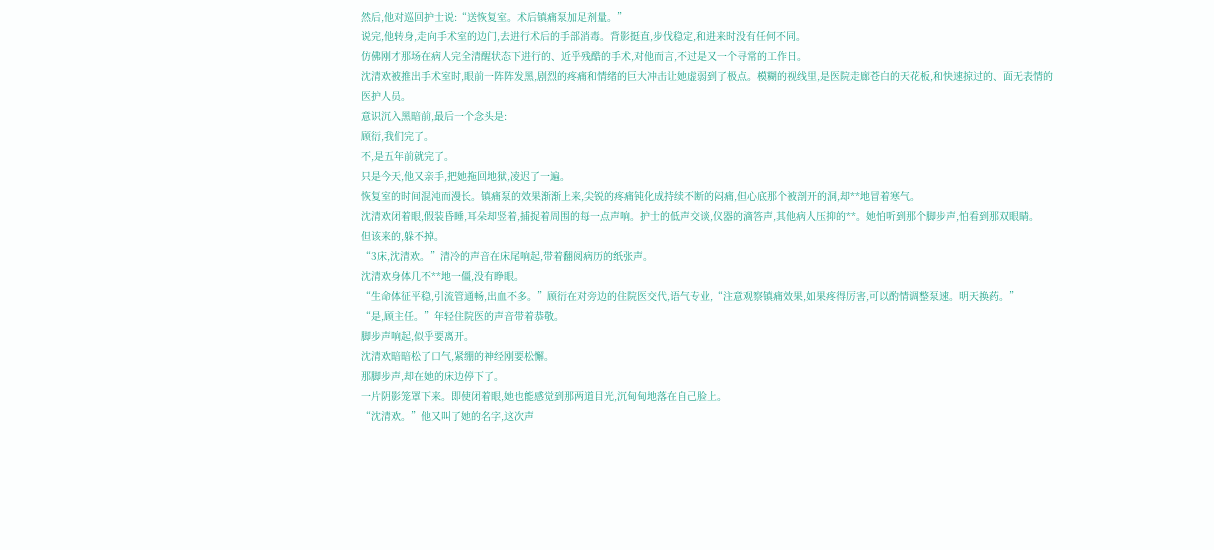然后,他对巡回护士说:“送恢复室。术后镇痛泵加足剂量。”
说完,他转身,走向手术室的边门,去进行术后的手部消毒。背影挺直,步伐稳定,和进来时没有任何不同。
仿佛刚才那场在病人完全清醒状态下进行的、近乎残酷的手术,对他而言,不过是又一个寻常的工作日。
沈清欢被推出手术室时,眼前一阵阵发黑,剧烈的疼痛和情绪的巨大冲击让她虚弱到了极点。模糊的视线里,是医院走廊苍白的天花板,和快速掠过的、面无表情的医护人员。
意识沉入黑暗前,最后一个念头是:
顾衍,我们完了。
不,是五年前就完了。
只是今天,他又亲手,把她拖回地狱,凌迟了一遍。
恢复室的时间混沌而漫长。镇痛泵的效果渐渐上来,尖锐的疼痛钝化成持续不断的闷痛,但心底那个被剖开的洞,却**地冒着寒气。
沈清欢闭着眼,假装昏睡,耳朵却竖着,捕捉着周围的每一点声响。护士的低声交谈,仪器的滴答声,其他病人压抑的**。她怕听到那个脚步声,怕看到那双眼睛。
但该来的,躲不掉。
“3床,沈清欢。”清冷的声音在床尾响起,带着翻阅病历的纸张声。
沈清欢身体几不**地一僵,没有睁眼。
“生命体征平稳,引流管通畅,出血不多。”顾衍在对旁边的住院医交代,语气专业,“注意观察镇痛效果,如果疼得厉害,可以酌情调整泵速。明天换药。”
“是,顾主任。”年轻住院医的声音带着恭敬。
脚步声响起,似乎要离开。
沈清欢暗暗松了口气,紧绷的神经刚要松懈。
那脚步声,却在她的床边停下了。
一片阴影笼罩下来。即使闭着眼,她也能感觉到那两道目光,沉甸甸地落在自己脸上。
“沈清欢。”他又叫了她的名字,这次声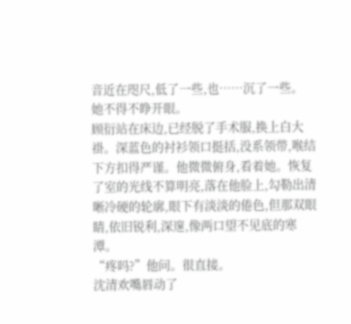音近在咫尺,低了一些,也……沉了一些。
她不得不睁开眼。
顾衍站在床边,已经脱了手术服,换上白大褂。深蓝色的衬衫领口挺括,没系领带,喉结下方扣得严谨。他微微俯身,看着她。恢复了室的光线不算明亮,落在他脸上,勾勒出清晰冷硬的轮廓,眼下有淡淡的倦色,但那双眼睛,依旧锐利,深邃,像两口望不见底的寒潭。
“疼吗?”他问。很直接。
沈清欢嘴唇动了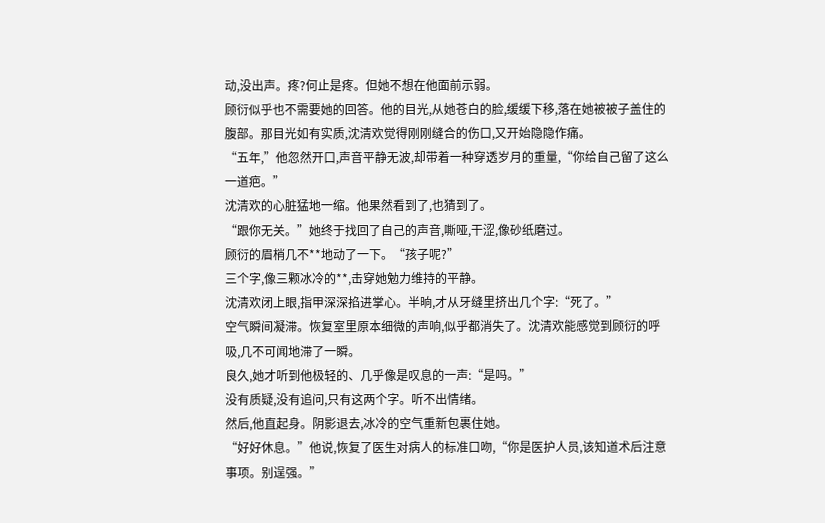动,没出声。疼?何止是疼。但她不想在他面前示弱。
顾衍似乎也不需要她的回答。他的目光,从她苍白的脸,缓缓下移,落在她被被子盖住的腹部。那目光如有实质,沈清欢觉得刚刚缝合的伤口,又开始隐隐作痛。
“五年,”他忽然开口,声音平静无波,却带着一种穿透岁月的重量,“你给自己留了这么一道疤。”
沈清欢的心脏猛地一缩。他果然看到了,也猜到了。
“跟你无关。”她终于找回了自己的声音,嘶哑,干涩,像砂纸磨过。
顾衍的眉梢几不**地动了一下。“孩子呢?”
三个字,像三颗冰冷的**,击穿她勉力维持的平静。
沈清欢闭上眼,指甲深深掐进掌心。半晌,才从牙缝里挤出几个字:“死了。”
空气瞬间凝滞。恢复室里原本细微的声响,似乎都消失了。沈清欢能感觉到顾衍的呼吸,几不可闻地滞了一瞬。
良久,她才听到他极轻的、几乎像是叹息的一声:“是吗。”
没有质疑,没有追问,只有这两个字。听不出情绪。
然后,他直起身。阴影退去,冰冷的空气重新包裹住她。
“好好休息。”他说,恢复了医生对病人的标准口吻,“你是医护人员,该知道术后注意事项。别逞强。”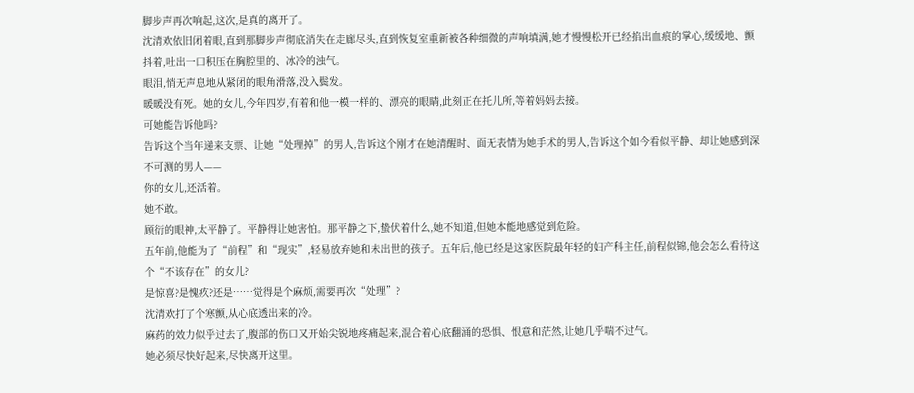脚步声再次响起,这次,是真的离开了。
沈清欢依旧闭着眼,直到那脚步声彻底消失在走廊尽头,直到恢复室重新被各种细微的声响填满,她才慢慢松开已经掐出血痕的掌心,缓缓地、颤抖着,吐出一口积压在胸腔里的、冰冷的浊气。
眼泪,悄无声息地从紧闭的眼角滑落,没入鬓发。
暖暖没有死。她的女儿,今年四岁,有着和他一模一样的、漂亮的眼睛,此刻正在托儿所,等着妈妈去接。
可她能告诉他吗?
告诉这个当年递来支票、让她“处理掉”的男人,告诉这个刚才在她清醒时、面无表情为她手术的男人,告诉这个如今看似平静、却让她感到深不可测的男人——
你的女儿,还活着。
她不敢。
顾衍的眼神,太平静了。平静得让她害怕。那平静之下,蛰伏着什么,她不知道,但她本能地感觉到危险。
五年前,他能为了“前程”和“现实”,轻易放弃她和未出世的孩子。五年后,他已经是这家医院最年轻的妇产科主任,前程似锦,他会怎么看待这个“不该存在”的女儿?
是惊喜?是愧疚?还是……觉得是个麻烦,需要再次“处理”?
沈清欢打了个寒颤,从心底透出来的冷。
麻药的效力似乎过去了,腹部的伤口又开始尖锐地疼痛起来,混合着心底翻涌的恐惧、恨意和茫然,让她几乎喘不过气。
她必须尽快好起来,尽快离开这里。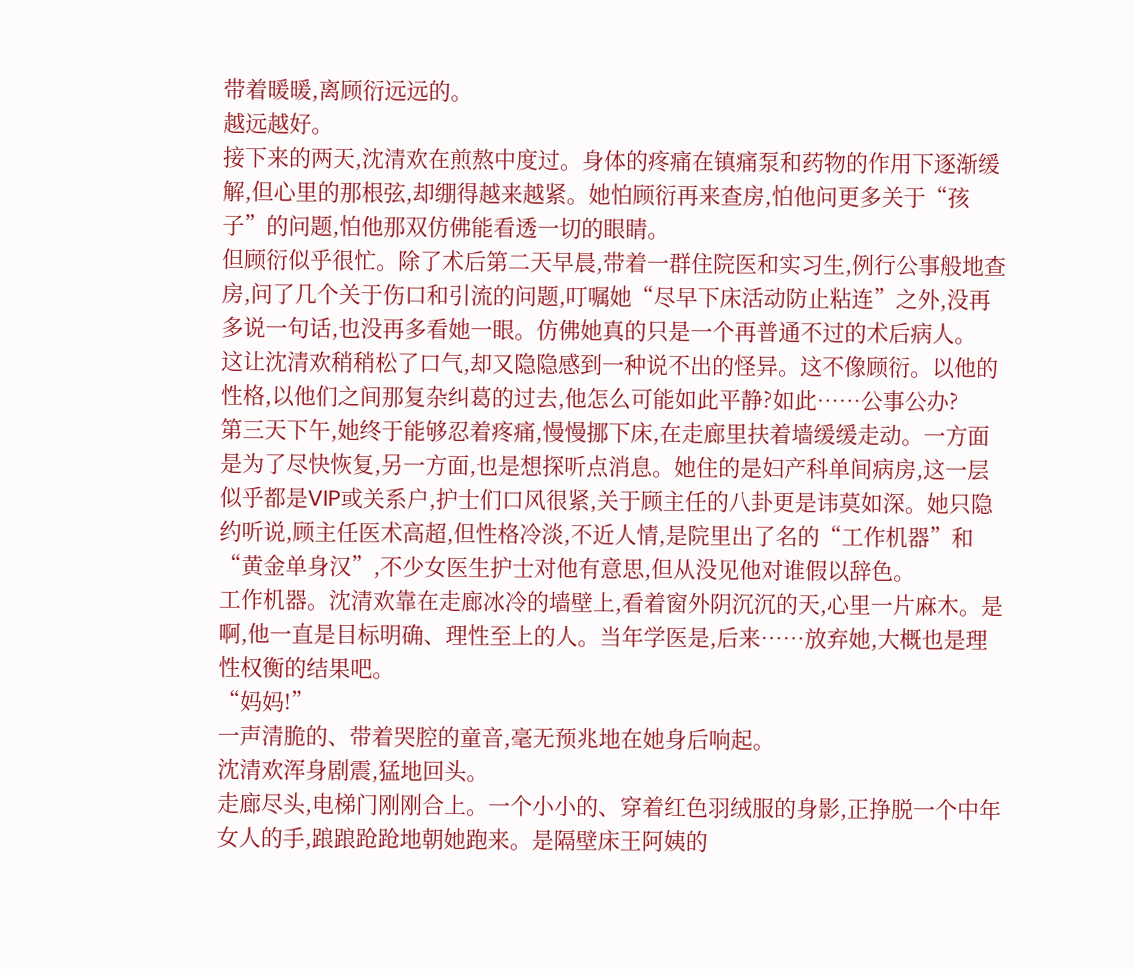带着暖暖,离顾衍远远的。
越远越好。
接下来的两天,沈清欢在煎熬中度过。身体的疼痛在镇痛泵和药物的作用下逐渐缓解,但心里的那根弦,却绷得越来越紧。她怕顾衍再来查房,怕他问更多关于“孩子”的问题,怕他那双仿佛能看透一切的眼睛。
但顾衍似乎很忙。除了术后第二天早晨,带着一群住院医和实习生,例行公事般地查房,问了几个关于伤口和引流的问题,叮嘱她“尽早下床活动防止粘连”之外,没再多说一句话,也没再多看她一眼。仿佛她真的只是一个再普通不过的术后病人。
这让沈清欢稍稍松了口气,却又隐隐感到一种说不出的怪异。这不像顾衍。以他的性格,以他们之间那复杂纠葛的过去,他怎么可能如此平静?如此……公事公办?
第三天下午,她终于能够忍着疼痛,慢慢挪下床,在走廊里扶着墙缓缓走动。一方面是为了尽快恢复,另一方面,也是想探听点消息。她住的是妇产科单间病房,这一层似乎都是VIP或关系户,护士们口风很紧,关于顾主任的八卦更是讳莫如深。她只隐约听说,顾主任医术高超,但性格冷淡,不近人情,是院里出了名的“工作机器”和“黄金单身汉”,不少女医生护士对他有意思,但从没见他对谁假以辞色。
工作机器。沈清欢靠在走廊冰冷的墙壁上,看着窗外阴沉沉的天,心里一片麻木。是啊,他一直是目标明确、理性至上的人。当年学医是,后来……放弃她,大概也是理性权衡的结果吧。
“妈妈!”
一声清脆的、带着哭腔的童音,毫无预兆地在她身后响起。
沈清欢浑身剧震,猛地回头。
走廊尽头,电梯门刚刚合上。一个小小的、穿着红色羽绒服的身影,正挣脱一个中年女人的手,踉踉跄跄地朝她跑来。是隔壁床王阿姨的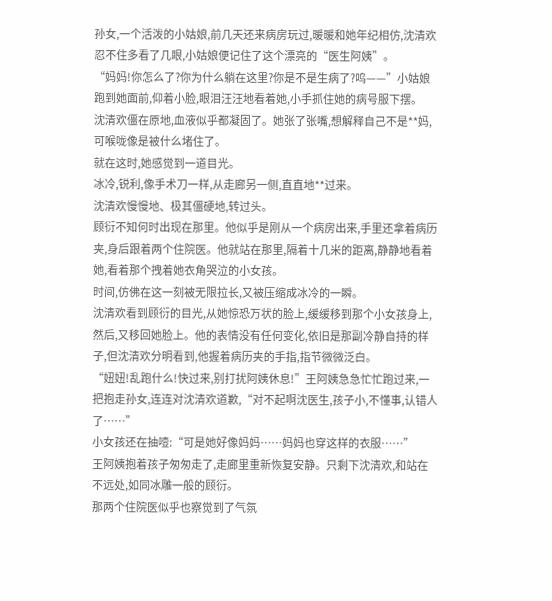孙女,一个活泼的小姑娘,前几天还来病房玩过,暖暖和她年纪相仿,沈清欢忍不住多看了几眼,小姑娘便记住了这个漂亮的“医生阿姨”。
“妈妈!你怎么了?你为什么躺在这里?你是不是生病了?呜——”小姑娘跑到她面前,仰着小脸,眼泪汪汪地看着她,小手抓住她的病号服下摆。
沈清欢僵在原地,血液似乎都凝固了。她张了张嘴,想解释自己不是**妈,可喉咙像是被什么堵住了。
就在这时,她感觉到一道目光。
冰冷,锐利,像手术刀一样,从走廊另一侧,直直地**过来。
沈清欢慢慢地、极其僵硬地,转过头。
顾衍不知何时出现在那里。他似乎是刚从一个病房出来,手里还拿着病历夹,身后跟着两个住院医。他就站在那里,隔着十几米的距离,静静地看着她,看着那个拽着她衣角哭泣的小女孩。
时间,仿佛在这一刻被无限拉长,又被压缩成冰冷的一瞬。
沈清欢看到顾衍的目光,从她惊恐万状的脸上,缓缓移到那个小女孩身上,然后,又移回她脸上。他的表情没有任何变化,依旧是那副冷静自持的样子,但沈清欢分明看到,他握着病历夹的手指,指节微微泛白。
“妞妞!乱跑什么!快过来,别打扰阿姨休息!”王阿姨急急忙忙跑过来,一把抱走孙女,连连对沈清欢道歉,“对不起啊沈医生,孩子小,不懂事,认错人了……”
小女孩还在抽噎:“可是她好像妈妈……妈妈也穿这样的衣服……”
王阿姨抱着孩子匆匆走了,走廊里重新恢复安静。只剩下沈清欢,和站在不远处,如同冰雕一般的顾衍。
那两个住院医似乎也察觉到了气氛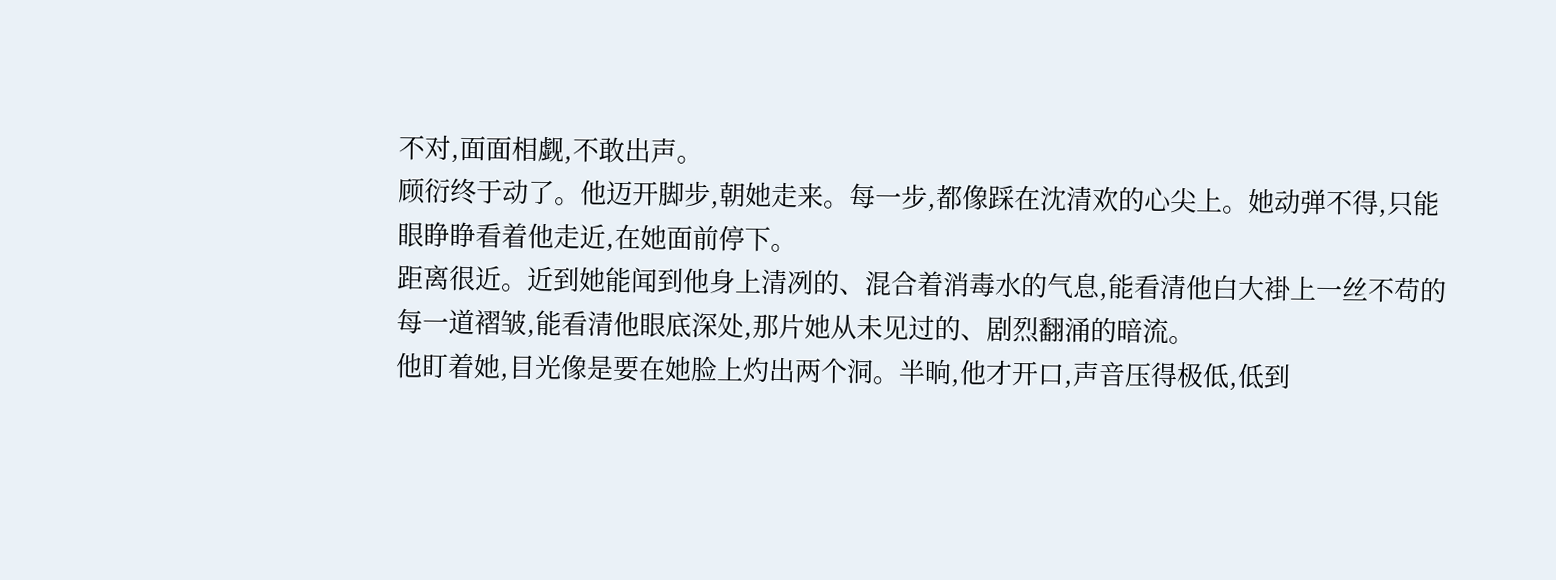不对,面面相觑,不敢出声。
顾衍终于动了。他迈开脚步,朝她走来。每一步,都像踩在沈清欢的心尖上。她动弹不得,只能眼睁睁看着他走近,在她面前停下。
距离很近。近到她能闻到他身上清冽的、混合着消毒水的气息,能看清他白大褂上一丝不苟的每一道褶皱,能看清他眼底深处,那片她从未见过的、剧烈翻涌的暗流。
他盯着她,目光像是要在她脸上灼出两个洞。半晌,他才开口,声音压得极低,低到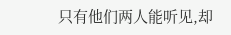只有他们两人能听见,却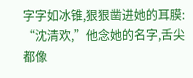字字如冰锥,狠狠凿进她的耳膜:
“沈清欢,”他念她的名字,舌尖都像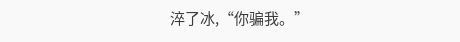淬了冰,“你骗我。”